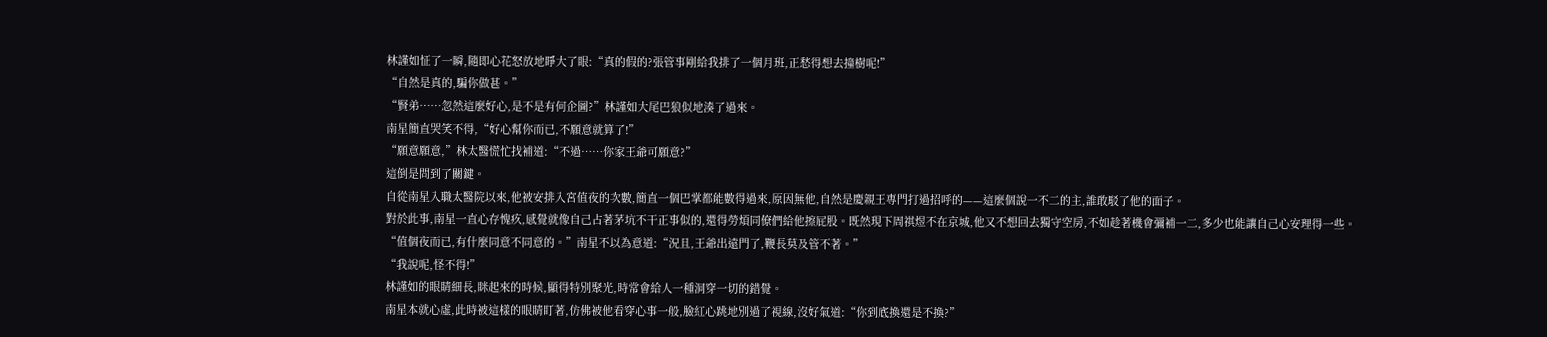林謹如怔了一瞬,隨即心花怒放地睜大了眼:“真的假的?張管事剛給我排了一個月班,正愁得想去撞樹呢!”
“自然是真的,騙你做甚。”
“賢弟……忽然這麼好心,是不是有何企圖?”林謹如大尾巴狼似地湊了過來。
南星簡直哭笑不得,“好心幫你而已,不願意就算了!”
“願意願意,”林太醫慌忙找補道:“不過……你家王爺可願意?”
這倒是問到了關鍵。
自從南星入職太醫院以來,他被安排入宮值夜的次數,簡直一個巴掌都能數得過來,原因無他,自然是慶親王專門打過招呼的——這麼個說一不二的主,誰敢駁了他的面子。
對於此事,南星一直心存愧疚,感覺就像自己占著茅坑不干正事似的,還得勞煩同僚們給他擦屁股。既然現下周祺煜不在京城,他又不想回去獨守空房,不如趁著機會彌補一二,多少也能讓自己心安理得一些。
“值個夜而已,有什麼同意不同意的。”南星不以為意道:“況且,王爺出遠門了,鞭長莫及管不著。”
“我說呢,怪不得!”
林謹如的眼睛細長,眯起來的時候,顯得特別聚光,時常會給人一種洞穿一切的錯覺。
南星本就心虛,此時被這樣的眼睛盯著,仿佛被他看穿心事一般,臉紅心跳地別過了視線,沒好氣道:“你到底換還是不換?”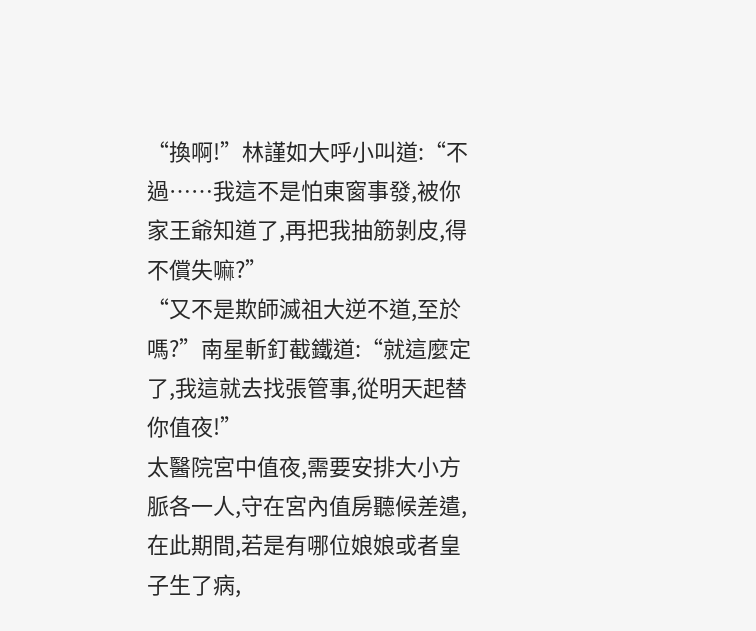“換啊!”林謹如大呼小叫道:“不過……我這不是怕東窗事發,被你家王爺知道了,再把我抽筋剝皮,得不償失嘛?”
“又不是欺師滅祖大逆不道,至於嗎?”南星斬釘截鐵道:“就這麼定了,我這就去找張管事,從明天起替你值夜!”
太醫院宮中值夜,需要安排大小方脈各一人,守在宮內值房聽候差遣,在此期間,若是有哪位娘娘或者皇子生了病,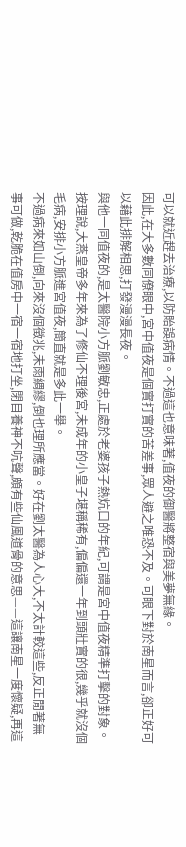可以就近趕去治療,以防貽誤病情。不過這也意味著,值夜的御醫將整宿與美夢無緣。
因此,在大多數同僚眼中,宮中值夜是個實打實的苦差事,眾人避之唯恐不及。可眼下對於南星而言,卻正好可以藉此排解相思,打發漫漫長夜。
與他一同值夜的,是太醫院小方脈劉敏忠,正處於老婆孩子熱炕口的年紀,可謂是宮中值夜精準打擊的對象。
按理說,大燕皇帝多年來為了修仙不理後宮,未成年的小皇子堪稱稀有,偏偏還一年到頭壯實的很,幾乎就沒個毛病,安排小方脈進宮值夜,簡直就是多此一舉。
不過病來如山倒,向來沒個徵兆,未雨綢繆,倒也理所應當。好在劉太醫為人心大,不太計較這些,反正閒著無事可做,乾脆在值房中一宿一宿地打坐,閉目養神不吭聲,頗有些仙風道骨的意思——這讓南星一度懷疑,再這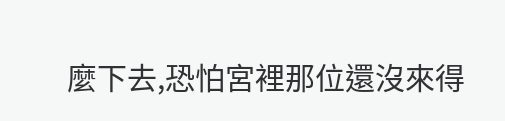麼下去,恐怕宮裡那位還沒來得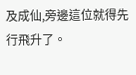及成仙,旁邊這位就得先行飛升了。